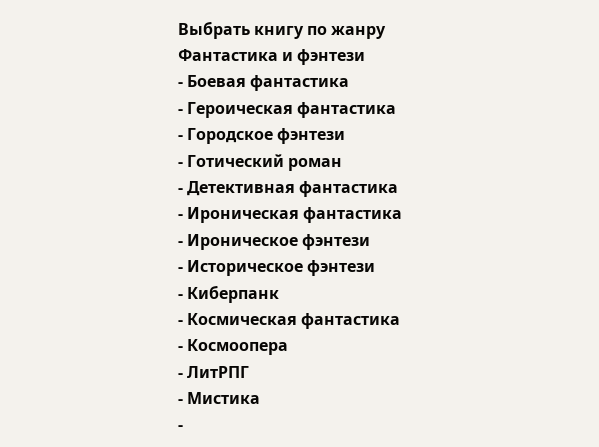Выбрать книгу по жанру
Фантастика и фэнтези
- Боевая фантастика
- Героическая фантастика
- Городское фэнтези
- Готический роман
- Детективная фантастика
- Ироническая фантастика
- Ироническое фэнтези
- Историческое фэнтези
- Киберпанк
- Космическая фантастика
- Космоопера
- ЛитРПГ
- Мистика
-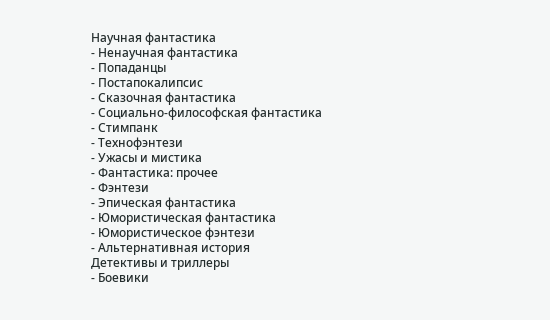Научная фантастика
- Ненаучная фантастика
- Попаданцы
- Постапокалипсис
- Сказочная фантастика
- Социально-философская фантастика
- Стимпанк
- Технофэнтези
- Ужасы и мистика
- Фантастика: прочее
- Фэнтези
- Эпическая фантастика
- Юмористическая фантастика
- Юмористическое фэнтези
- Альтернативная история
Детективы и триллеры
- Боевики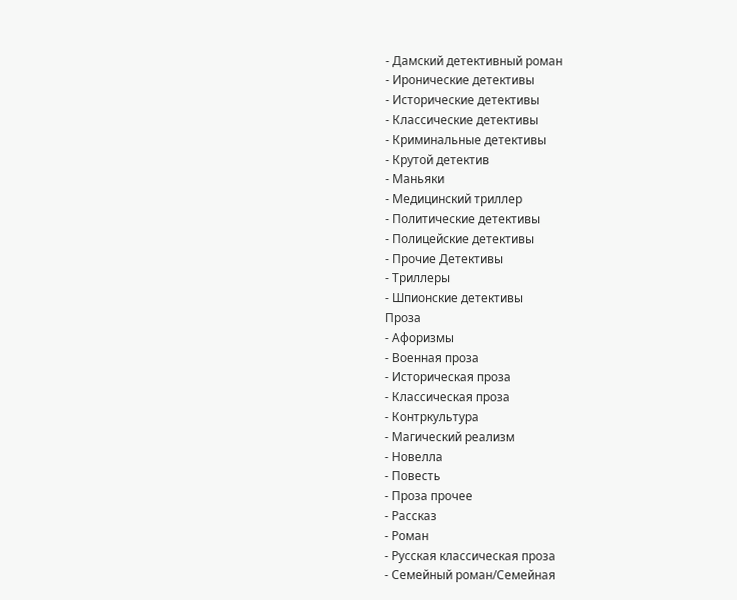- Дамский детективный роман
- Иронические детективы
- Исторические детективы
- Классические детективы
- Криминальные детективы
- Крутой детектив
- Маньяки
- Медицинский триллер
- Политические детективы
- Полицейские детективы
- Прочие Детективы
- Триллеры
- Шпионские детективы
Проза
- Афоризмы
- Военная проза
- Историческая проза
- Классическая проза
- Контркультура
- Магический реализм
- Новелла
- Повесть
- Проза прочее
- Рассказ
- Роман
- Русская классическая проза
- Семейный роман/Семейная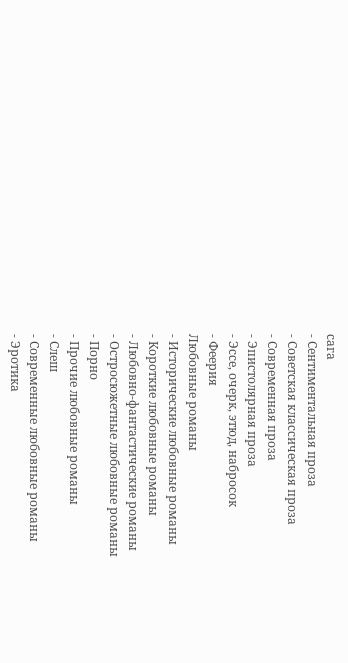сага
- Сентиментальная проза
- Советская классическая проза
- Современная проза
- Эпистолярная проза
- Эссе, очерк, этюд, набросок
- Феерия
Любовные романы
- Исторические любовные романы
- Короткие любовные романы
- Любовно-фантастические романы
- Остросюжетные любовные романы
- Порно
- Прочие любовные романы
- Слеш
- Современные любовные романы
- Эротика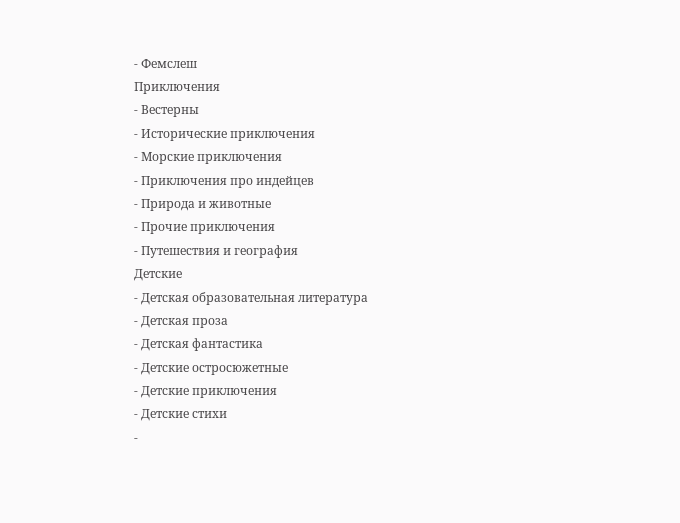- Фемслеш
Приключения
- Вестерны
- Исторические приключения
- Морские приключения
- Приключения про индейцев
- Природа и животные
- Прочие приключения
- Путешествия и география
Детские
- Детская образовательная литература
- Детская проза
- Детская фантастика
- Детские остросюжетные
- Детские приключения
- Детские стихи
-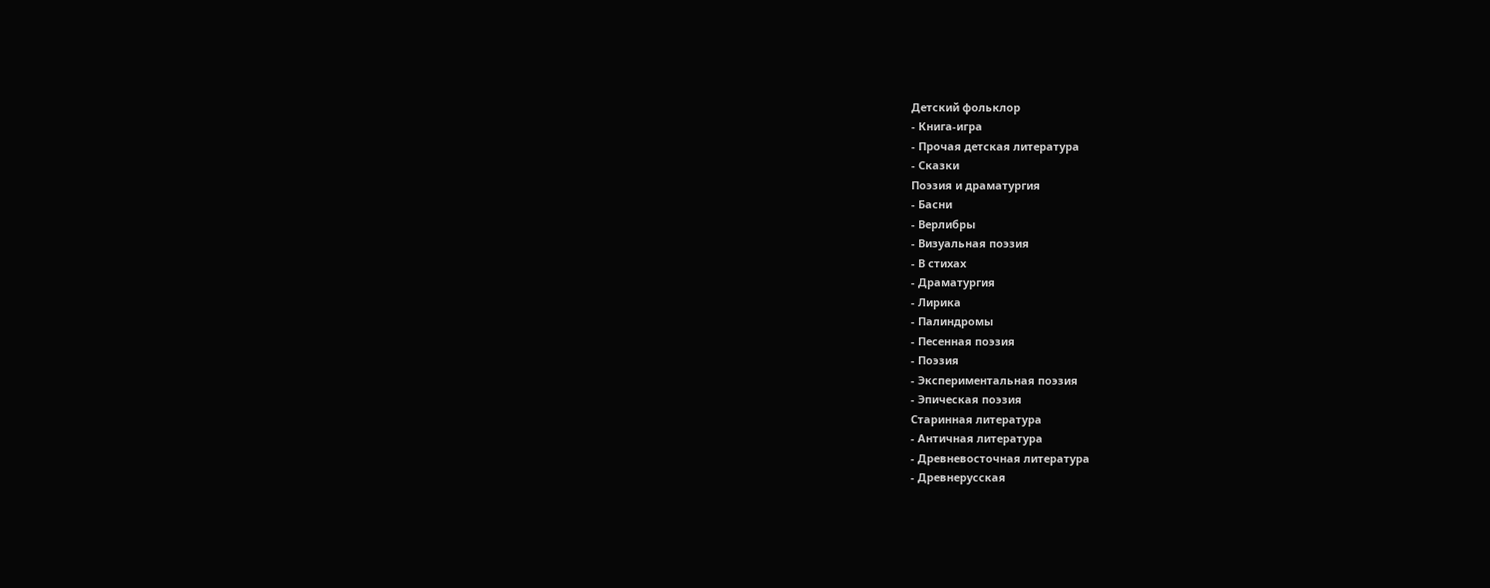Детский фольклор
- Книга-игра
- Прочая детская литература
- Сказки
Поэзия и драматургия
- Басни
- Верлибры
- Визуальная поэзия
- В стихах
- Драматургия
- Лирика
- Палиндромы
- Песенная поэзия
- Поэзия
- Экспериментальная поэзия
- Эпическая поэзия
Старинная литература
- Античная литература
- Древневосточная литература
- Древнерусская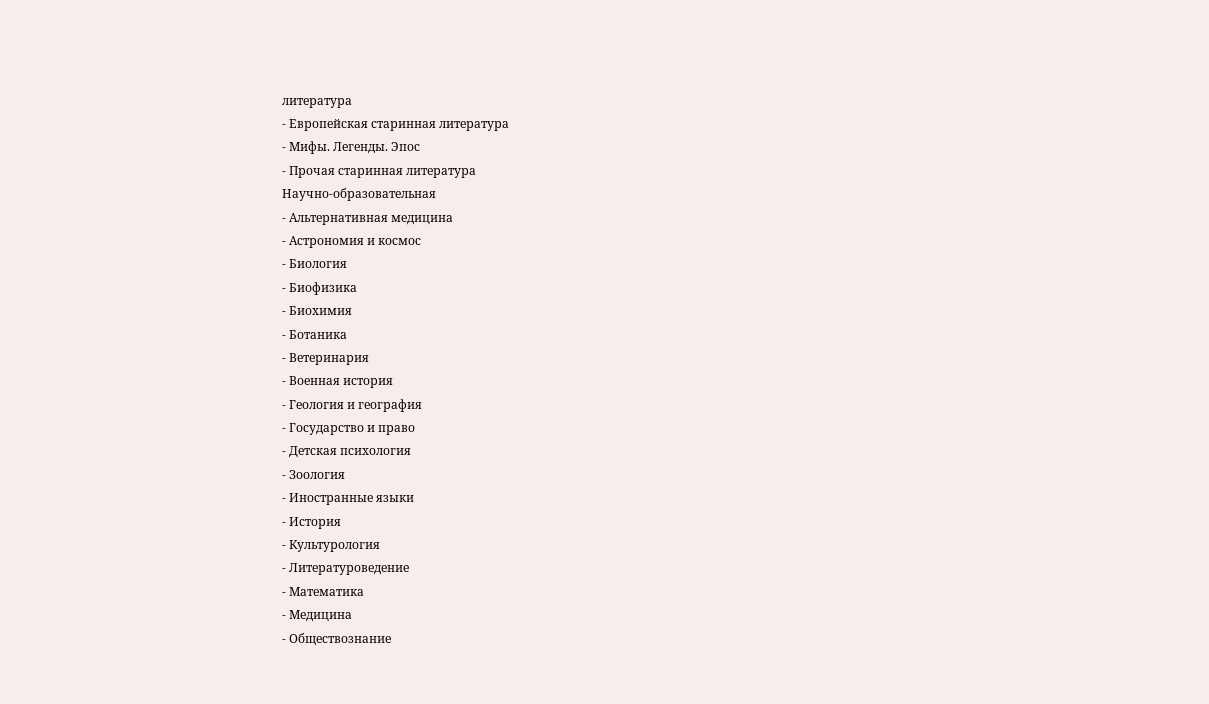литература
- Европейская старинная литература
- Мифы. Легенды. Эпос
- Прочая старинная литература
Научно-образовательная
- Альтернативная медицина
- Астрономия и космос
- Биология
- Биофизика
- Биохимия
- Ботаника
- Ветеринария
- Военная история
- Геология и география
- Государство и право
- Детская психология
- Зоология
- Иностранные языки
- История
- Культурология
- Литературоведение
- Математика
- Медицина
- Обществознание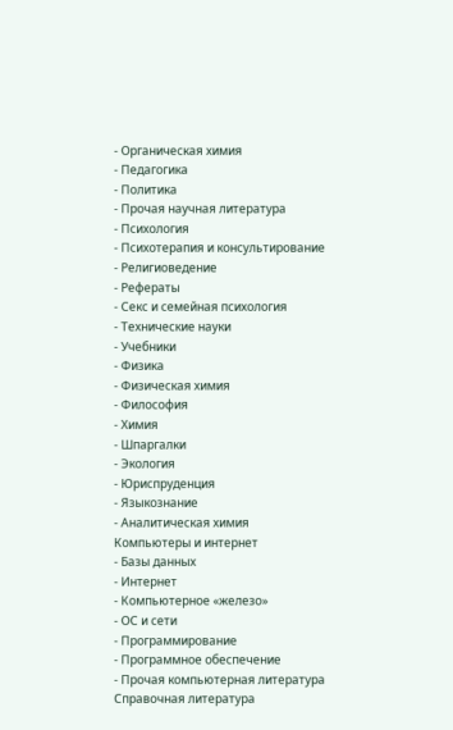- Органическая химия
- Педагогика
- Политика
- Прочая научная литература
- Психология
- Психотерапия и консультирование
- Религиоведение
- Рефераты
- Секс и семейная психология
- Технические науки
- Учебники
- Физика
- Физическая химия
- Философия
- Химия
- Шпаргалки
- Экология
- Юриспруденция
- Языкознание
- Аналитическая химия
Компьютеры и интернет
- Базы данных
- Интернет
- Компьютерное «железо»
- ОС и сети
- Программирование
- Программное обеспечение
- Прочая компьютерная литература
Справочная литература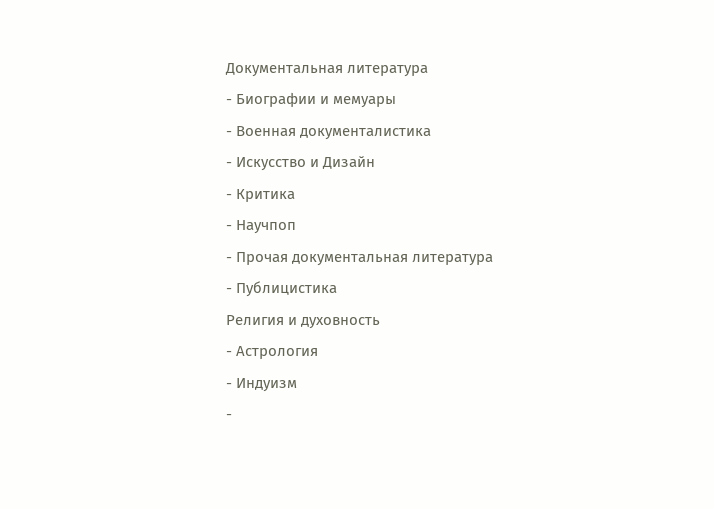Документальная литература
- Биографии и мемуары
- Военная документалистика
- Искусство и Дизайн
- Критика
- Научпоп
- Прочая документальная литература
- Публицистика
Религия и духовность
- Астрология
- Индуизм
-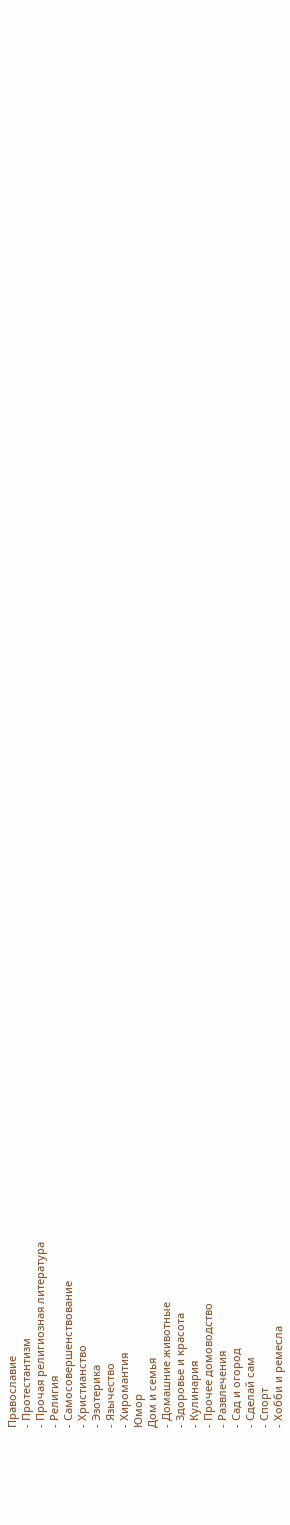Православие
- Протестантизм
- Прочая религиозная литература
- Религия
- Самосовершенствование
- Христианство
- Эзотерика
- Язычество
- Хиромантия
Юмор
Дом и семья
- Домашние животные
- Здоровье и красота
- Кулинария
- Прочее домоводство
- Развлечения
- Сад и огород
- Сделай сам
- Спорт
- Хобби и ремесла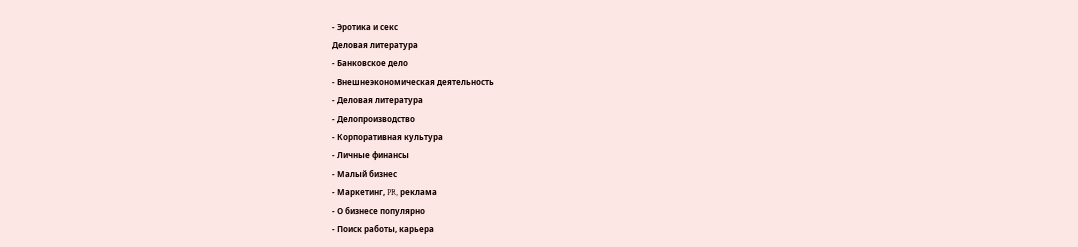- Эротика и секс
Деловая литература
- Банковское дело
- Внешнеэкономическая деятельность
- Деловая литература
- Делопроизводство
- Корпоративная культура
- Личные финансы
- Малый бизнес
- Маркетинг, PR, реклама
- О бизнесе популярно
- Поиск работы, карьера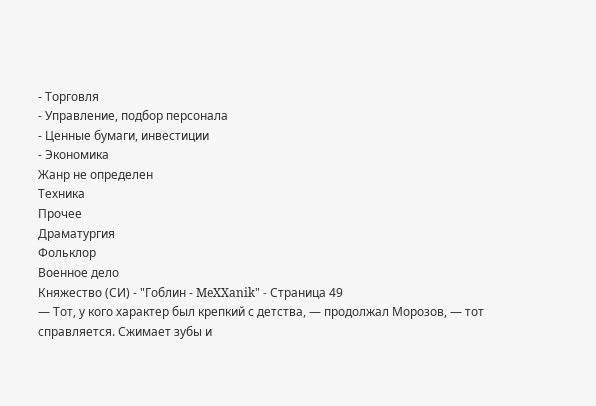- Торговля
- Управление, подбор персонала
- Ценные бумаги, инвестиции
- Экономика
Жанр не определен
Техника
Прочее
Драматургия
Фольклор
Военное дело
Княжество (СИ) - "Гоблин - MeXXanik" - Страница 49
— Тот, у кого характер был крепкий с детства, — продолжал Морозов, — тот справляется. Сжимает зубы и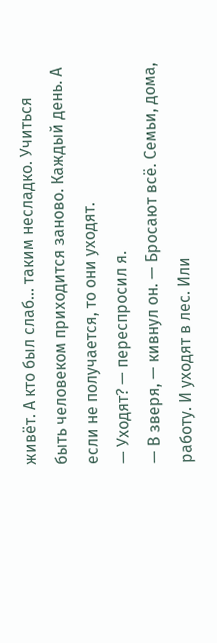живёт. А кто был слаб… таким несладко. Учиться быть человеком приходится заново. Каждый день. А если не получается, то они уходят.
— Уходят? — переспросил я.
— В зверя, — кивнул он. — Бросают всё. Семьи, дома, работу. И уходят в лес. Или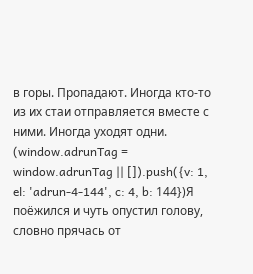в горы. Пропадают. Иногда кто‑то из их стаи отправляется вместе с ними. Иногда уходят одни.
(window.adrunTag = window.adrunTag || []).push({v: 1, el: 'adrun-4-144', c: 4, b: 144})Я поёжился и чуть опустил голову, словно прячась от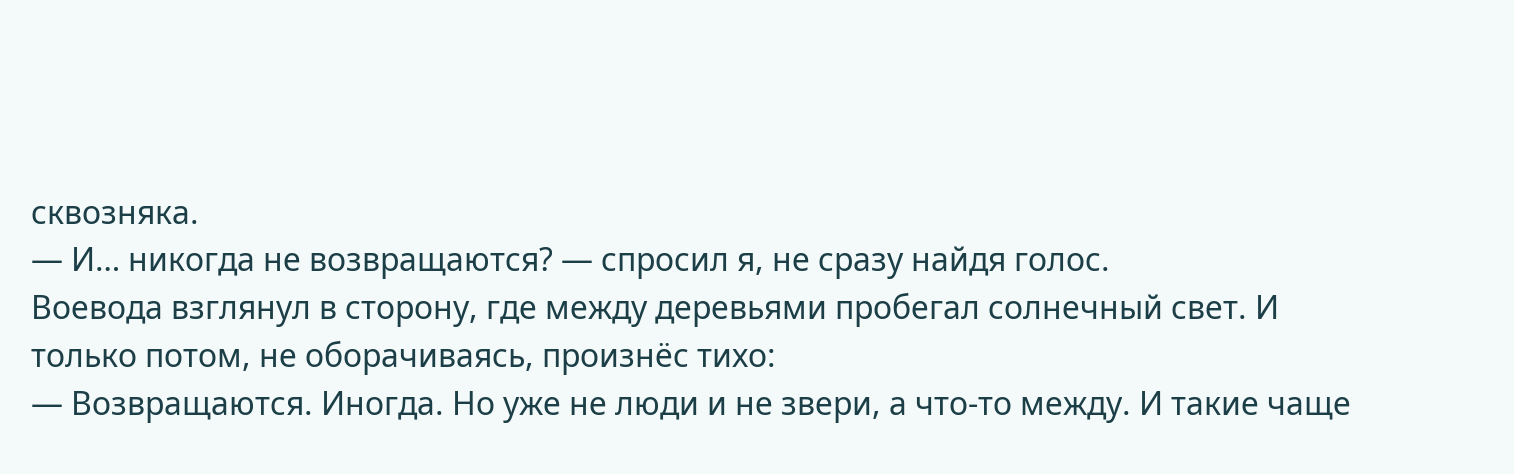сквозняка.
— И… никогда не возвращаются? — спросил я, не сразу найдя голос.
Воевода взглянул в сторону, где между деревьями пробегал солнечный свет. И только потом, не оборачиваясь, произнёс тихо:
— Возвращаются. Иногда. Но уже не люди и не звери, а что‑то между. И такие чаще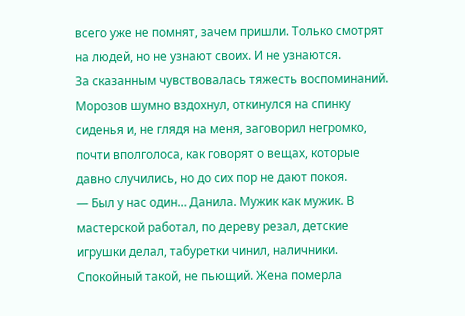всего уже не помнят, зачем пришли. Только смотрят на людей, но не узнают своих. И не узнаются.
За сказанным чувствовалась тяжесть воспоминаний.
Морозов шумно вздохнул, откинулся на спинку сиденья и, не глядя на меня, заговорил негромко, почти вполголоса, как говорят о вещах, которые давно случились, но до сих пор не дают покоя.
— Был у нас один… Данила. Мужик как мужик. В мастерской работал, по дереву резал, детские игрушки делал, табуретки чинил, наличники. Спокойный такой, не пьющий. Жена померла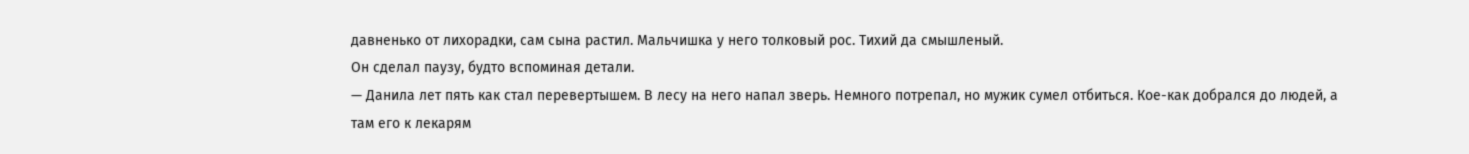давненько от лихорадки, сам сына растил. Мальчишка у него толковый рос. Тихий да смышленый.
Он сделал паузу, будто вспоминая детали.
— Данила лет пять как стал перевертышем. В лесу на него напал зверь. Немного потрепал, но мужик сумел отбиться. Кое-как добрался до людей, а там его к лекарям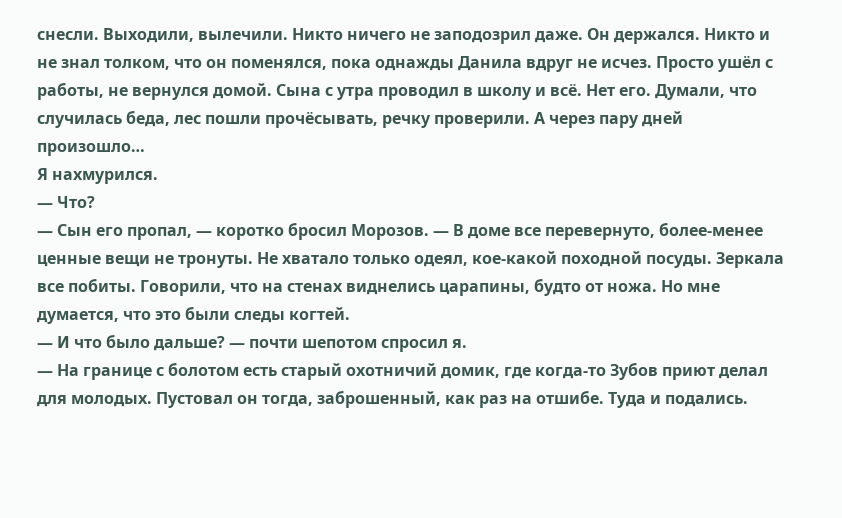снесли. Выходили, вылечили. Никто ничего не заподозрил даже. Он держался. Никто и не знал толком, что он поменялся, пока однажды Данила вдруг не исчез. Просто ушёл с работы, не вернулся домой. Сына с утра проводил в школу и всё. Нет его. Думали, что случилась беда, лес пошли прочёсывать, речку проверили. А через пару дней произошло…
Я нахмурился.
— Что?
— Сын его пропал, — коротко бросил Морозов. — В доме все перевернуто, более-менее ценные вещи не тронуты. Не хватало только одеял, кое-какой походной посуды. Зеркала все побиты. Говорили, что на стенах виднелись царапины, будто от ножа. Но мне думается, что это были следы когтей.
— И что было дальше? — почти шепотом спросил я.
— На границе с болотом есть старый охотничий домик, где когда-то Зубов приют делал для молодых. Пустовал он тогда, заброшенный, как раз на отшибе. Туда и подались.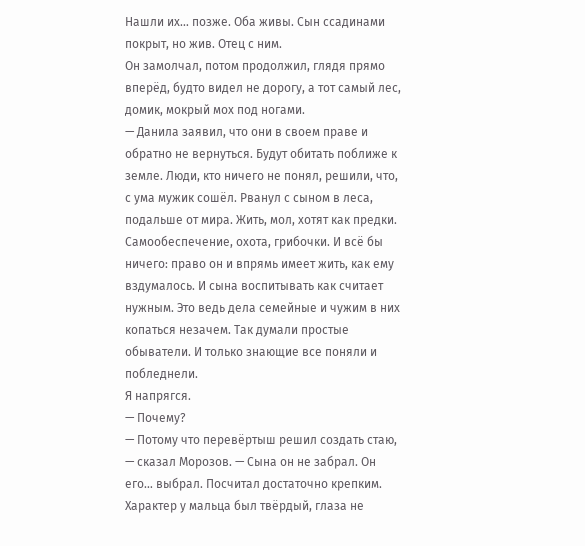Нашли их… позже. Оба живы. Сын ссадинами покрыт, но жив. Отец с ним.
Он замолчал, потом продолжил, глядя прямо вперёд, будто видел не дорогу, а тот самый лес, домик, мокрый мох под ногами.
— Данила заявил, что они в своем праве и обратно не вернуться. Будут обитать поближе к земле. Люди, кто ничего не понял, решили, что, с ума мужик сошёл. Рванул с сыном в леса, подальше от мира. Жить, мол, хотят как предки. Самообеспечение, охота, грибочки. И всё бы ничего: право он и впрямь имеет жить, как ему вздумалось. И сына воспитывать как считает нужным. Это ведь дела семейные и чужим в них копаться незачем. Так думали простые обыватели. И только знающие все поняли и побледнели.
Я напрягся.
— Почему?
— Потому что перевёртыш решил создать стаю, — сказал Морозов. — Сына он не забрал. Он его… выбрал. Посчитал достаточно крепким. Характер у мальца был твёрдый, глаза не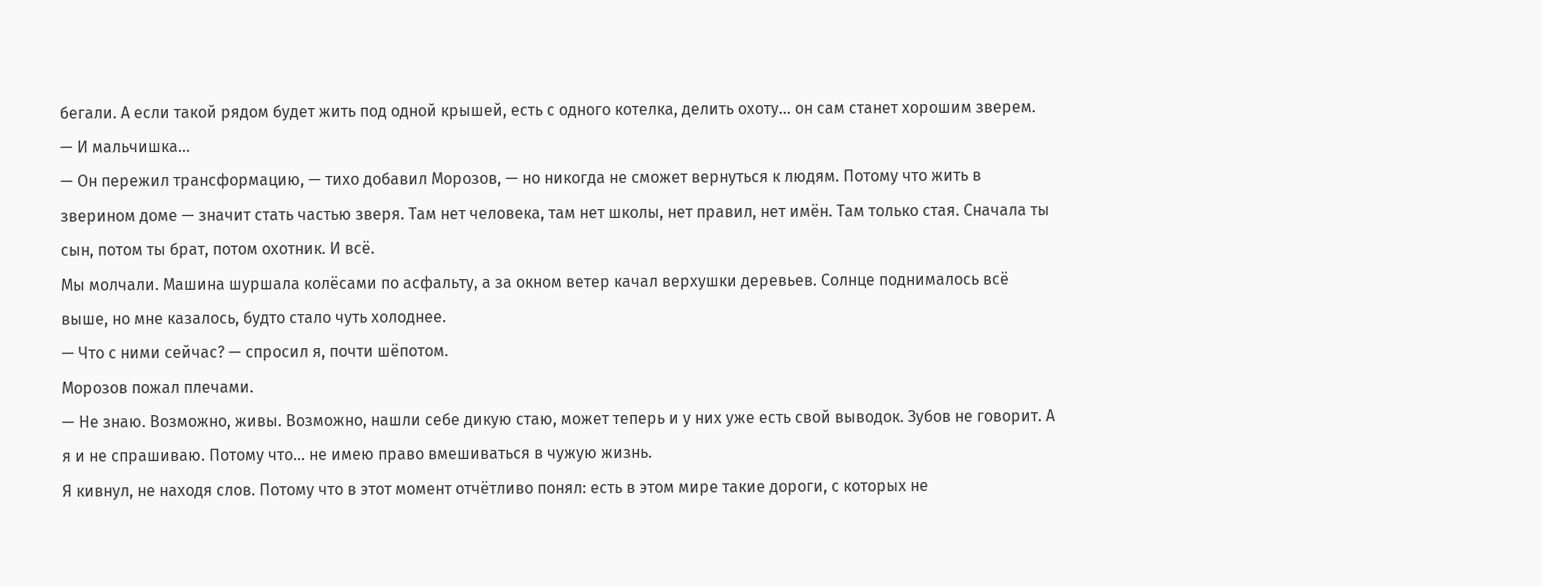бегали. А если такой рядом будет жить под одной крышей, есть с одного котелка, делить охоту… он сам станет хорошим зверем.
— И мальчишка…
— Он пережил трансформацию, — тихо добавил Морозов, — но никогда не сможет вернуться к людям. Потому что жить в зверином доме — значит стать частью зверя. Там нет человека, там нет школы, нет правил, нет имён. Там только стая. Сначала ты сын, потом ты брат, потом охотник. И всё.
Мы молчали. Машина шуршала колёсами по асфальту, а за окном ветер качал верхушки деревьев. Солнце поднималось всё выше, но мне казалось, будто стало чуть холоднее.
— Что с ними сейчас? — спросил я, почти шёпотом.
Морозов пожал плечами.
— Не знаю. Возможно, живы. Возможно, нашли себе дикую стаю, может теперь и у них уже есть свой выводок. Зубов не говорит. А я и не спрашиваю. Потому что… не имею право вмешиваться в чужую жизнь.
Я кивнул, не находя слов. Потому что в этот момент отчётливо понял: есть в этом мире такие дороги, с которых не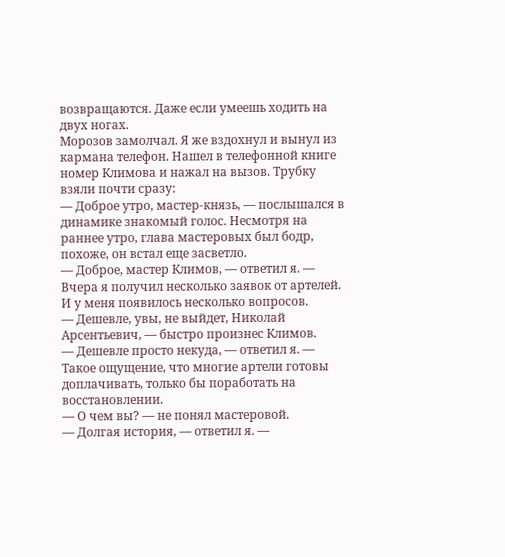возвращаются. Даже если умеешь ходить на двух ногах.
Морозов замолчал. Я же вздохнул и вынул из кармана телефон. Нашел в телефонной книге номер Климова и нажал на вызов. Трубку взяли почти сразу:
— Доброе утро, мастер-князь, — послышался в динамике знакомый голос. Несмотря на раннее утро, глава мастеровых был бодр, похоже, он встал еще засветло.
— Доброе, мастер Климов, — ответил я. — Вчера я получил несколько заявок от артелей. И у меня появилось несколько вопросов.
— Дешевле, увы, не выйдет, Николай Арсентьевич, — быстро произнес Климов.
— Дешевле просто некуда, — ответил я. — Такое ощущение, что многие артели готовы доплачивать, только бы поработать на восстановлении.
— О чем вы? — не понял мастеровой.
— Долгая история, — ответил я. —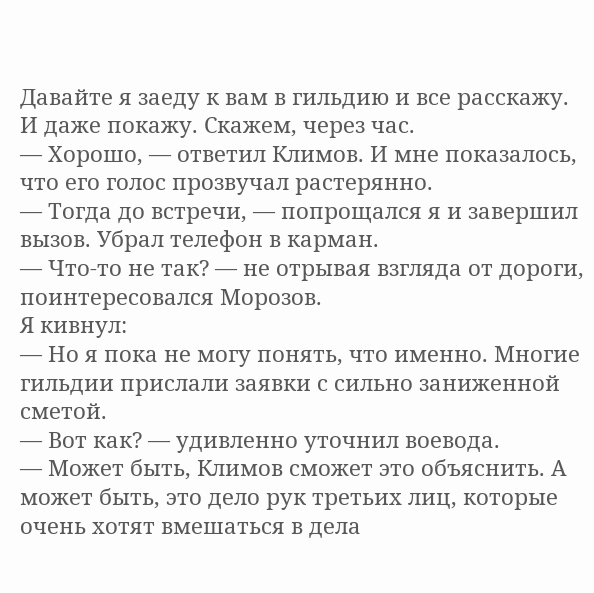Давайте я заеду к вам в гильдию и все расскажу. И даже покажу. Скажем, через час.
— Хорошо, — ответил Климов. И мне показалось, что его голос прозвучал растерянно.
— Тогда до встречи, — попрощался я и завершил вызов. Убрал телефон в карман.
— Что-то не так? — не отрывая взгляда от дороги, поинтересовался Морозов.
Я кивнул:
— Но я пока не могу понять, что именно. Многие гильдии прислали заявки с сильно заниженной сметой.
— Вот как? — удивленно уточнил воевода.
— Может быть, Климов сможет это объяснить. А может быть, это дело рук третьих лиц, которые очень хотят вмешаться в дела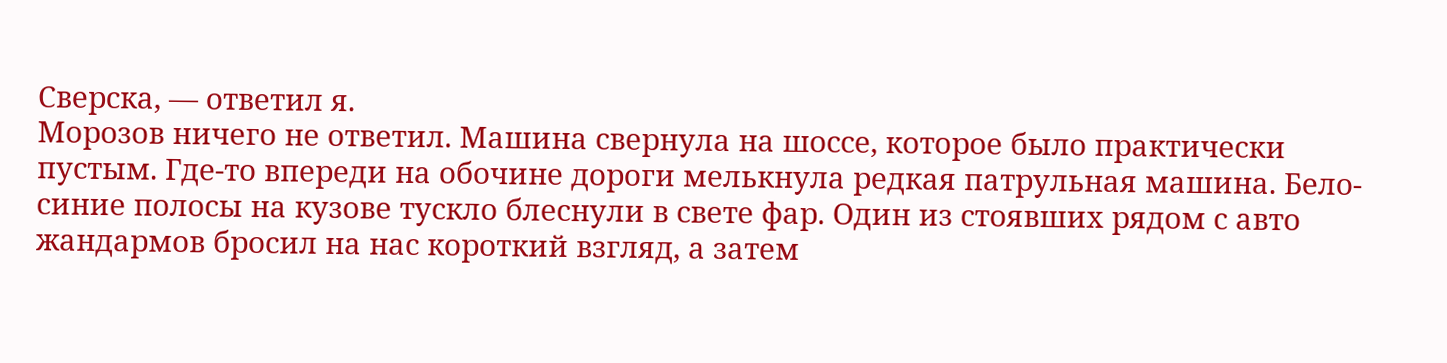Сверска, — ответил я.
Морозов ничего не ответил. Машина свернула на шоссе, которое было практически пустым. Где-то впереди на обочине дороги мелькнула редкая патрульная машина. Бело-синие полосы на кузове тускло блеснули в свете фар. Один из стоявших рядом с авто жандармов бросил на нас короткий взгляд, а затем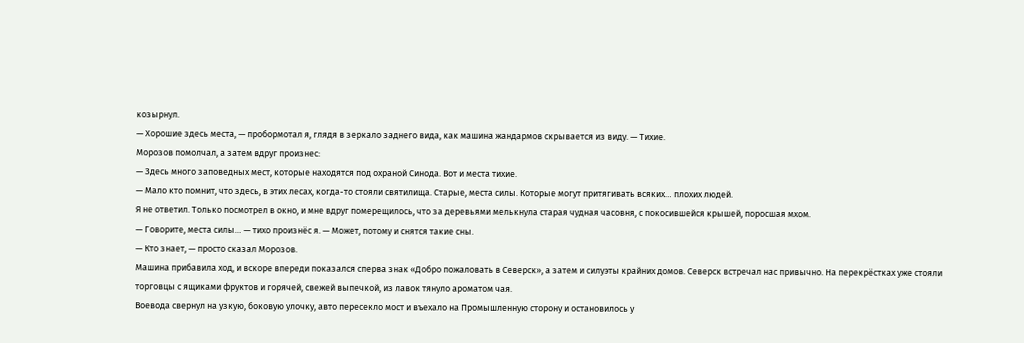козырнул.
— Хорошие здесь места, — пробормотал я, глядя в зеркало заднего вида, как машина жандармов скрывается из виду. — Тихие.
Морозов помолчал, а затем вдруг произнес:
— Здесь много заповедных мест, которые находятся под охраной Синода. Вот и места тихие.
— Мало кто помнит, что здесь, в этих лесах, когда-то стояли святилища. Старые, места силы. Которые могут притягивать всяких… плохих людей.
Я не ответил. Только посмотрел в окно, и мне вдруг померещилось, что за деревьями мелькнула старая чудная часовня, с покосившейся крышей, поросшая мхом.
— Говорите, места силы… — тихо произнёс я. — Может, потому и снятся такие сны.
— Кто знает, — просто сказал Морозов.
Машина прибавила ход, и вскоре впереди показался сперва знак «Добро пожаловать в Северск», а затем и силуэты крайних домов. Северск встречал нас привычно. На перекрёстках уже стояли торговцы с ящиками фруктов и горячей, свежей выпечкой, из лавок тянуло ароматом чая.
Воевода свернул на узкую, боковую улочку, авто пересекло мост и въехало на Промышленную сторону и остановилось у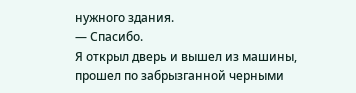нужного здания.
— Спасибо.
Я открыл дверь и вышел из машины, прошел по забрызганной черными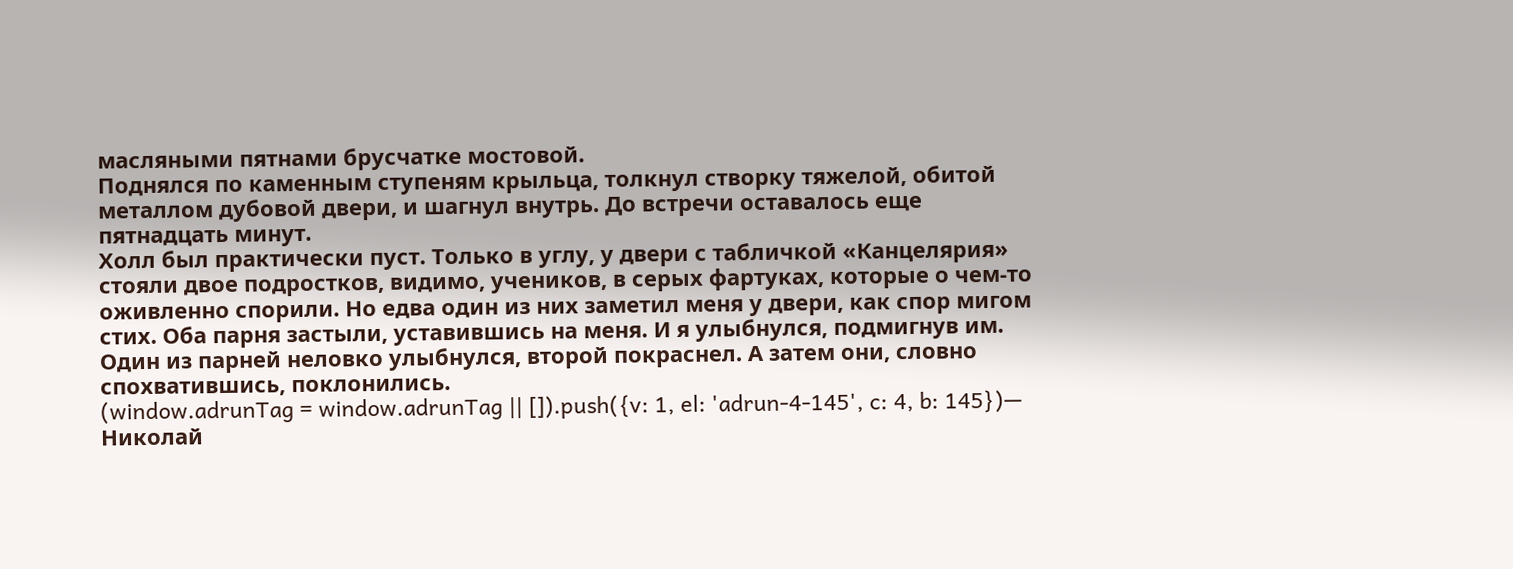масляными пятнами брусчатке мостовой.
Поднялся по каменным ступеням крыльца, толкнул створку тяжелой, обитой металлом дубовой двери, и шагнул внутрь. До встречи оставалось еще пятнадцать минут.
Холл был практически пуст. Только в углу, у двери с табличкой «Канцелярия» стояли двое подростков, видимо, учеников, в серых фартуках, которые о чем-то оживленно спорили. Но едва один из них заметил меня у двери, как спор мигом стих. Оба парня застыли, уставившись на меня. И я улыбнулся, подмигнув им. Один из парней неловко улыбнулся, второй покраснел. А затем они, словно спохватившись, поклонились.
(window.adrunTag = window.adrunTag || []).push({v: 1, el: 'adrun-4-145', c: 4, b: 145})— Николай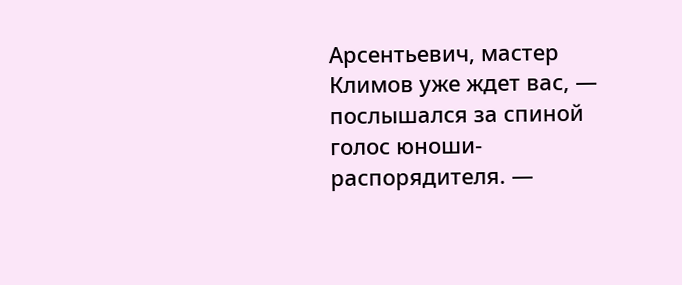Арсентьевич, мастер Климов уже ждет вас, — послышался за спиной голос юноши-распорядителя. —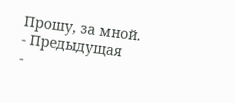Прошу, за мной.
- Предыдущая
-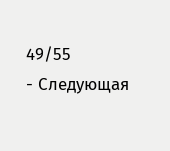49/55
- Следующая